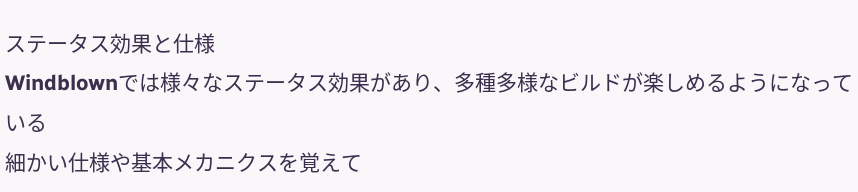ステータス効果と仕様
Windblownでは様々なステータス効果があり、多種多様なビルドが楽しめるようになっている
細かい仕様や基本メカニクスを覚えて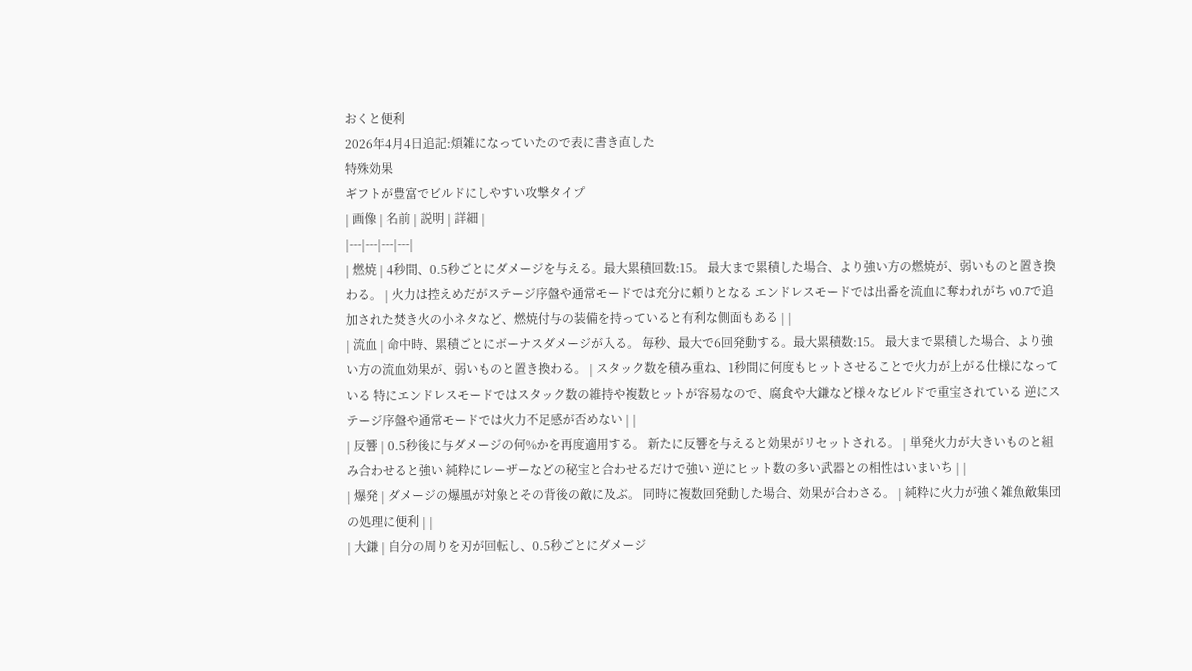おくと便利
2026年4月4日追記:煩雑になっていたので表に書き直した
特殊効果
ギフトが豊富でビルドにしやすい攻撃タイプ
| 画像 | 名前 | 説明 | 詳細 |
|---|---|---|---|
| 燃焼 | 4秒間、0.5秒ごとにダメージを与える。最大累積回数:15。 最大まで累積した場合、より強い方の燃焼が、弱いものと置き換わる。 | 火力は控えめだがステージ序盤や通常モードでは充分に頼りとなる エンドレスモードでは出番を流血に奪われがち v0.7で追加された焚き火の小ネタなど、燃焼付与の装備を持っていると有利な側面もある | |
| 流血 | 命中時、累積ごとにボーナスダメージが入る。 毎秒、最大で6回発動する。最大累積数:15。 最大まで累積した場合、より強い方の流血効果が、弱いものと置き換わる。 | スタック数を積み重ね、1秒間に何度もヒットさせることで火力が上がる仕様になっている 特にエンドレスモードではスタック数の維持や複数ヒットが容易なので、腐食や大鎌など様々なビルドで重宝されている 逆にステージ序盤や通常モードでは火力不足感が否めない | |
| 反響 | 0.5秒後に与ダメージの何%かを再度適用する。 新たに反響を与えると効果がリセットされる。 | 単発火力が大きいものと組み合わせると強い 純粋にレーザーなどの秘宝と合わせるだけで強い 逆にヒット数の多い武器との相性はいまいち | |
| 爆発 | ダメージの爆風が対象とその背後の敵に及ぶ。 同時に複数回発動した場合、効果が合わさる。 | 純粋に火力が強く雑魚敵集団の処理に便利 | |
| 大鎌 | 自分の周りを刃が回転し、0.5秒ごとにダメージ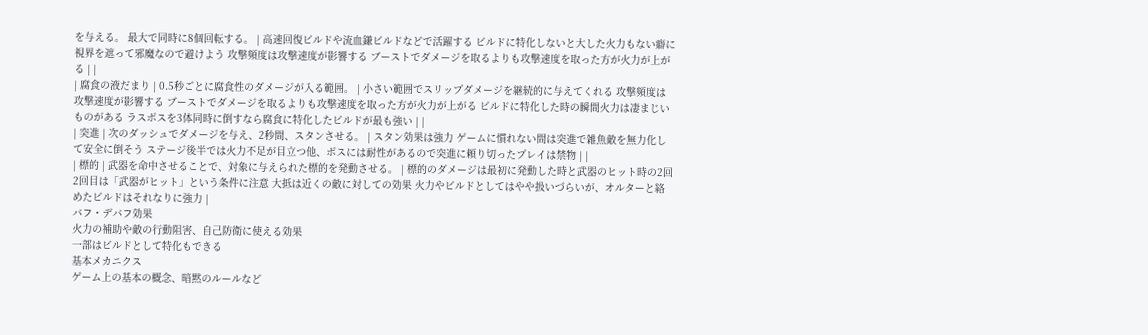を与える。 最大で同時に8個回転する。 | 高速回復ビルドや流血鎌ビルドなどで活躍する ビルドに特化しないと大した火力もない癖に視界を遮って邪魔なので避けよう 攻撃頻度は攻撃速度が影響する ブーストでダメージを取るよりも攻撃速度を取った方が火力が上がる | |
| 腐食の液だまり | 0.5秒ごとに腐食性のダメージが入る範囲。 | 小さい範囲でスリップダメージを継続的に与えてくれる 攻撃頻度は攻撃速度が影響する ブーストでダメージを取るよりも攻撃速度を取った方が火力が上がる ビルドに特化した時の瞬間火力は凄まじいものがある ラスボスを3体同時に倒すなら腐食に特化したビルドが最も強い | |
| 突進 | 次のダッシュでダメージを与え、2秒間、スタンさせる。 | スタン効果は強力 ゲームに慣れない間は突進で雑魚敵を無力化して安全に倒そう ステージ後半では火力不足が目立つ他、ボスには耐性があるので突進に頼り切ったプレイは禁物 | |
| 標的 | 武器を命中させることで、対象に与えられた標的を発動させる。 | 標的のダメージは最初に発動した時と武器のヒット時の2回 2回目は「武器がヒット」という条件に注意 大抵は近くの敵に対しての効果 火力やビルドとしてはやや扱いづらいが、オルターと絡めたビルドはそれなりに強力 |
バフ・デバフ効果
火力の補助や敵の行動阻害、自己防衛に使える効果
一部はビルドとして特化もできる
基本メカニクス
ゲーム上の基本の概念、暗黙のルールなど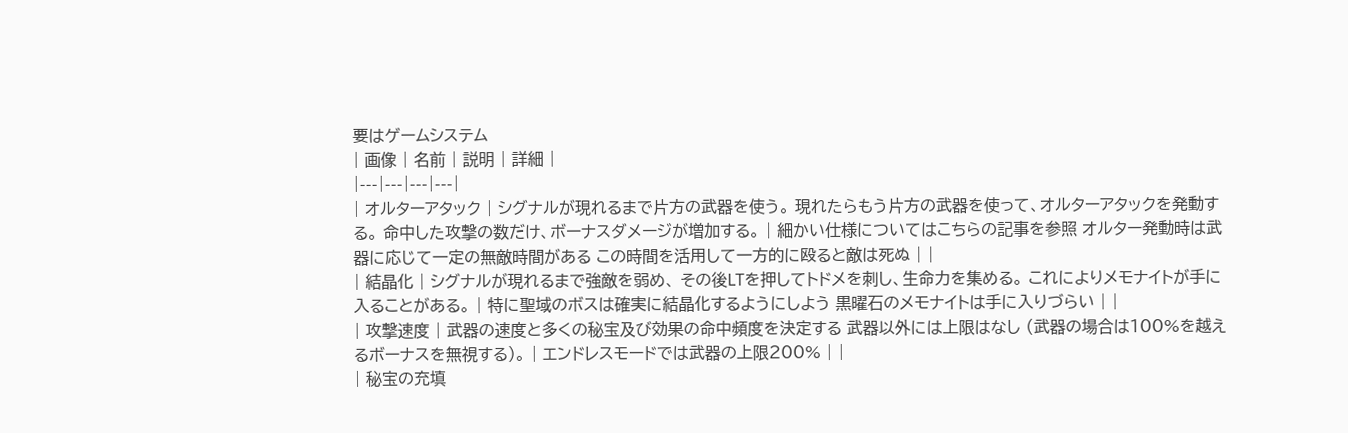要はゲームシステム
| 画像 | 名前 | 説明 | 詳細 |
|---|---|---|---|
| オルターアタック | シグナルが現れるまで片方の武器を使う。 現れたらもう片方の武器を使って、オルターアタックを発動する。 命中した攻撃の数だけ、ボーナスダメージが増加する。 | 細かい仕様についてはこちらの記事を参照 オルター発動時は武器に応じて一定の無敵時間がある この時間を活用して一方的に殴ると敵は死ぬ | |
| 結晶化 | シグナルが現れるまで強敵を弱め、 その後LTを押してトドメを刺し、生命力を集める。 これによりメモナイトが手に入ることがある。 | 特に聖域のボスは確実に結晶化するようにしよう 黒曜石のメモナイトは手に入りづらい | |
| 攻撃速度 | 武器の速度と多くの秘宝及び効果の命中頻度を決定する 武器以外には上限はなし (武器の場合は100%を越えるボーナスを無視する)。 | エンドレスモードでは武器の上限200% | |
| 秘宝の充填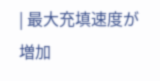| 最大充填速度が増加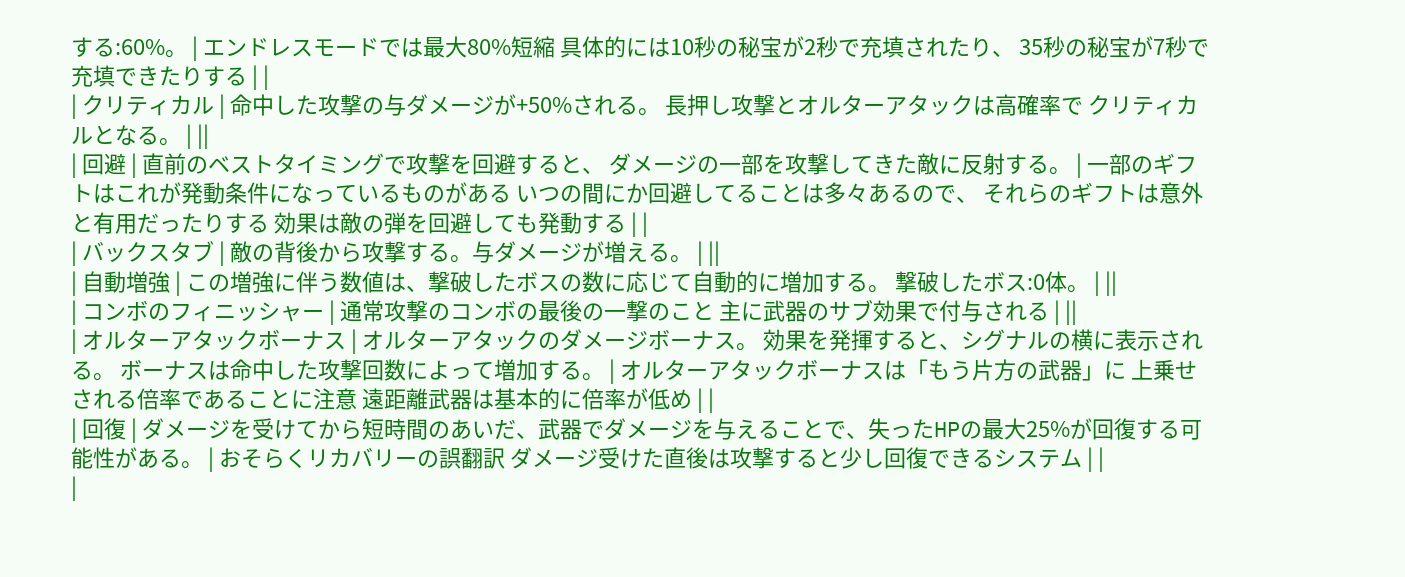する:60%。 | エンドレスモードでは最大80%短縮 具体的には10秒の秘宝が2秒で充填されたり、 35秒の秘宝が7秒で充填できたりする | |
| クリティカル | 命中した攻撃の与ダメージが+50%される。 長押し攻撃とオルターアタックは高確率で クリティカルとなる。 | ||
| 回避 | 直前のベストタイミングで攻撃を回避すると、 ダメージの一部を攻撃してきた敵に反射する。 | 一部のギフトはこれが発動条件になっているものがある いつの間にか回避してることは多々あるので、 それらのギフトは意外と有用だったりする 効果は敵の弾を回避しても発動する | |
| バックスタブ | 敵の背後から攻撃する。与ダメージが増える。 | ||
| 自動増強 | この増強に伴う数値は、撃破したボスの数に応じて自動的に増加する。 撃破したボス:0体。 | ||
| コンボのフィニッシャー | 通常攻撃のコンボの最後の一撃のこと 主に武器のサブ効果で付与される | ||
| オルターアタックボーナス | オルターアタックのダメージボーナス。 効果を発揮すると、シグナルの横に表示される。 ボーナスは命中した攻撃回数によって増加する。 | オルターアタックボーナスは「もう片方の武器」に 上乗せされる倍率であることに注意 遠距離武器は基本的に倍率が低め | |
| 回復 | ダメージを受けてから短時間のあいだ、武器でダメージを与えることで、失ったHPの最大25%が回復する可能性がある。 | おそらくリカバリーの誤翻訳 ダメージ受けた直後は攻撃すると少し回復できるシステム | |
|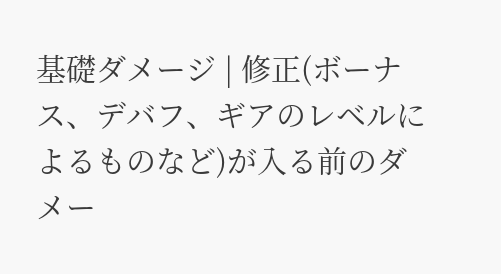基礎ダメージ | 修正(ボーナス、デバフ、ギアのレベルによるものなど)が入る前のダメー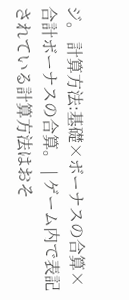ジ。 計算方法:基礎×ボーナスの合算×合計ボーナスの合算。 | ゲーム内で表記されている計算方法はおそ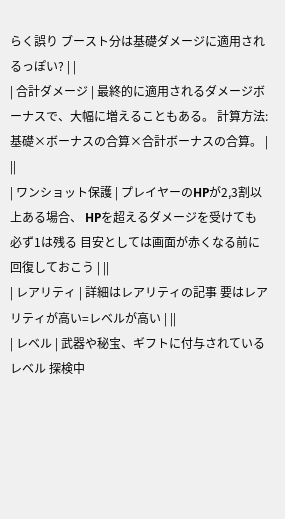らく誤り ブースト分は基礎ダメージに適用されるっぽい? | |
| 合計ダメージ | 最終的に適用されるダメージボーナスで、大幅に増えることもある。 計算方法:基礎×ボーナスの合算×合計ボーナスの合算。 | ||
| ワンショット保護 | プレイヤーのHPが2,3割以上ある場合、 HPを超えるダメージを受けても必ず1は残る 目安としては画面が赤くなる前に回復しておこう | ||
| レアリティ | 詳細はレアリティの記事 要はレアリティが高い=レベルが高い | ||
| レベル | 武器や秘宝、ギフトに付与されているレベル 探検中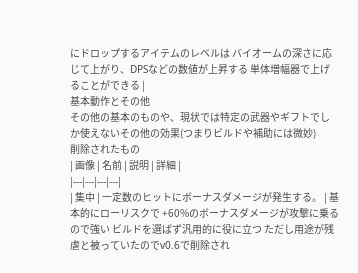にドロップするアイテムのレベルは バイオームの深さに応じて上がり、DPSなどの数値が上昇する 単体増幅器で上げることができる |
基本動作とその他
その他の基本のものや、現状では特定の武器やギフトでしか使えないその他の効果(つまりビルドや補助には微妙)
削除されたもの
| 画像 | 名前 | 説明 | 詳細 |
|---|---|---|---|
| 集中 | 一定数のヒットにボーナスダメージが発生する。 | 基本的にローリスクで +60%のボーナスダメージが攻撃に乗るので強い ビルドを選ばず汎用的に役に立つ ただし用途が残虐と被っていたのでv0.6で削除され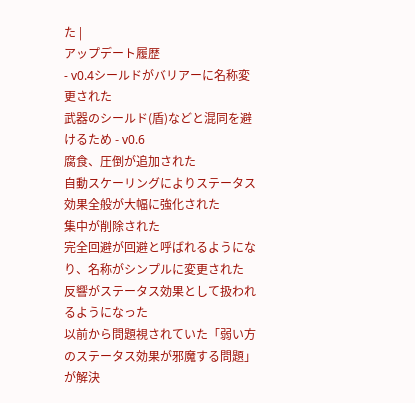た |
アップデート履歴
- v0.4シールドがバリアーに名称変更された
武器のシールド(盾)などと混同を避けるため - v0.6
腐食、圧倒が追加された
自動スケーリングによりステータス効果全般が大幅に強化された
集中が削除された
完全回避が回避と呼ばれるようになり、名称がシンプルに変更された
反響がステータス効果として扱われるようになった
以前から問題視されていた「弱い方のステータス効果が邪魔する問題」が解決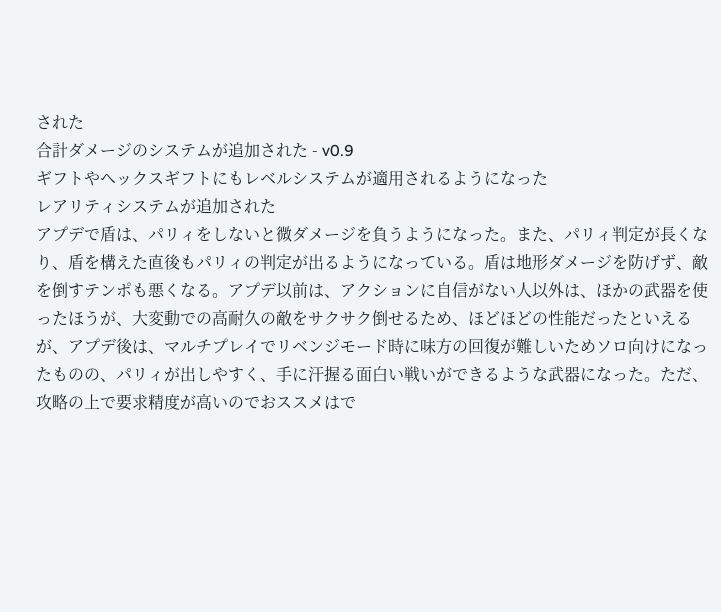された
合計ダメージのシステムが追加された - v0.9
ギフトやヘックスギフトにもレベルシステムが適用されるようになった
レアリティシステムが追加された
アプデで盾は、パリィをしないと微ダメージを負うようになった。また、パリィ判定が長くなり、盾を構えた直後もパリィの判定が出るようになっている。盾は地形ダメージを防げず、敵を倒すテンポも悪くなる。アプデ以前は、アクションに自信がない人以外は、ほかの武器を使ったほうが、大変動での高耐久の敵をサクサク倒せるため、ほどほどの性能だったといえるが、アプデ後は、マルチプレイでリベンジモード時に味方の回復が難しいためソロ向けになったものの、パリィが出しやすく、手に汗握る面白い戦いができるような武器になった。ただ、攻略の上で要求精度が高いのでおススメはで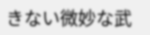きない微妙な武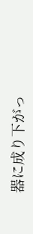器に成り下がっ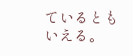ているともいえる。